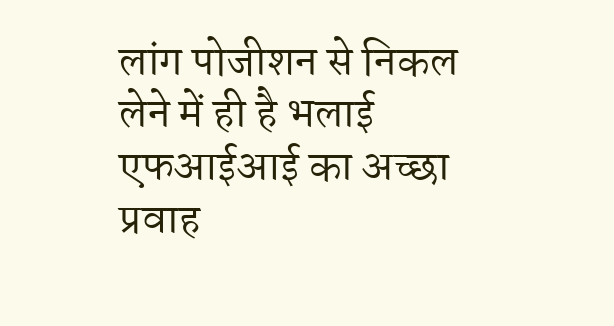लांग पोजीशन से निकल लेने में ही है भलाई
एफआईआई का अच्छा प्रवाह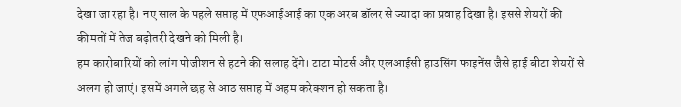देखा जा रहा है। नए साल के पहले सप्ताह में एफआईआई का एक अरब डॉलर से ज्यादा का प्रवाह दिखा है। इससे शेयरों की कीमतों में तेज बढ़ोतरी देखने को मिली है।
हम कारोबारियों को लांग पोजीशन से हटने की सलाह देंगे। टाटा मोटर्स और एलआईसी हाउसिंग फाइनेंस जैसे हाई बीटा शेयरों से अलग हो जाएं। इसमें अगले छह से आठ सप्ताह में अहम करेक्शन हो सकता है।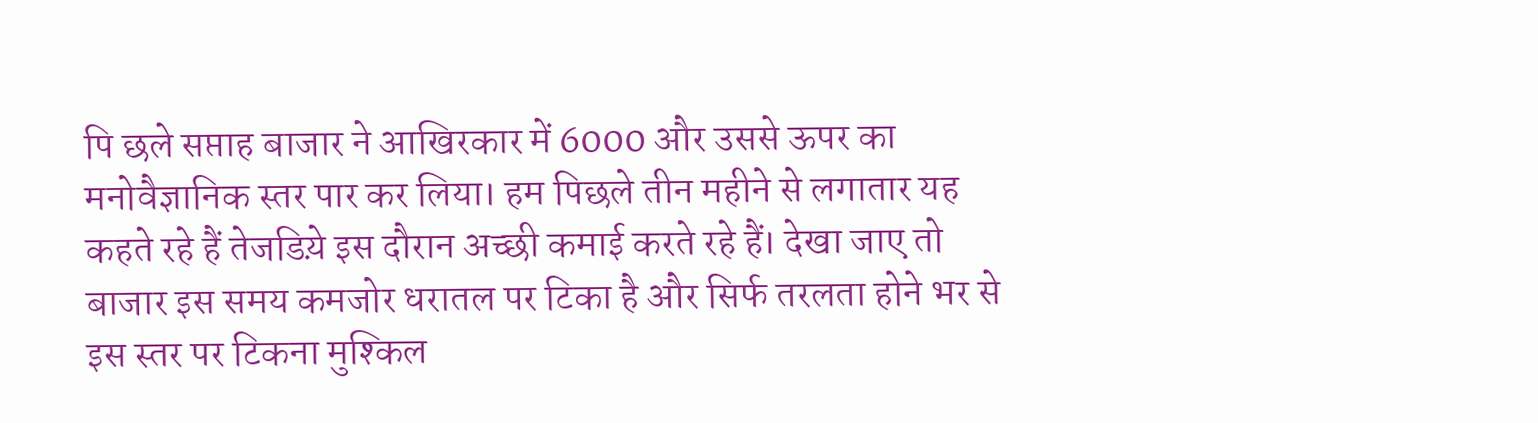पि छले सप्ताह बाजार ने आखिरकार में 6000 और उससे ऊपर का मनोवैज्ञानिक स्तर पार कर लिया। हम पिछले तीन महीने से लगातार यह कहते रहे हैं तेजडिय़े इस दौरान अच्छी कमाई करते रहे हैं। देखा जाए तो बाजार इस समय कमजोर धरातल पर टिका है और सिर्फ तरलता होने भर से इस स्तर पर टिकना मुश्किल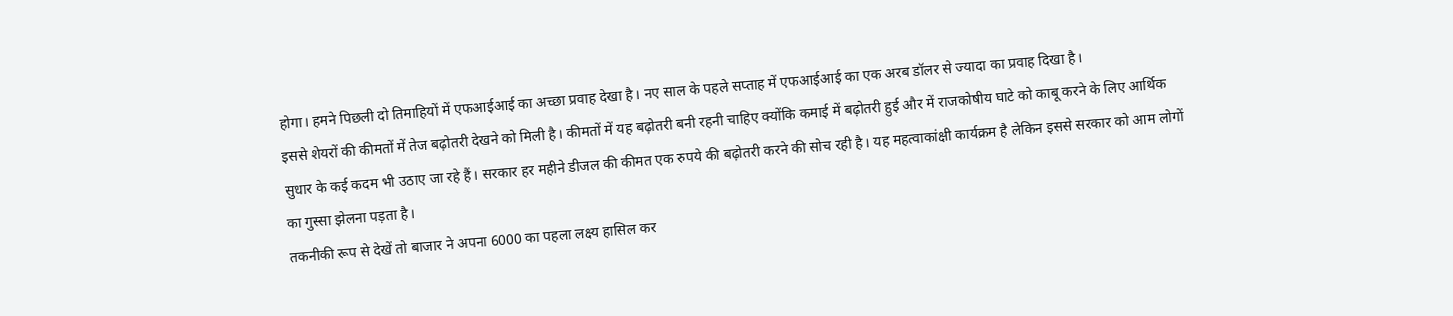होगा। हमने पिछली दो तिमाहियों में एफआईआई का अच्छा प्रवाह देखा है। नए साल के पहले सप्ताह में एफआईआई का एक अरब डॉलर से ज्यादा का प्रवाह दिखा है।
इससे शेयरों की कीमतों में तेज बढ़ोतरी देखने को मिली है। कीमतों में यह बढ़ोतरी बनी रहनी चाहिए क्योंकि कमाई में बढ़ोतरी हुई और में राजकोषीय घाटे को काबू करने के लिए आर्थिक सुधार के कई कदम भी उठाए जा रहे हैं। सरकार हर महीने डीजल की कीमत एक रुपये की बढ़ोतरी करने की सोच रही है। यह महत्वाकांक्षी कार्यक्रम है लेकिन इससे सरकार को आम लोगों का गुस्सा झेलना पड़ता है।
तकनीकी रूप से देखें तो बाजार ने अपना 6000 का पहला लक्ष्य हासिल कर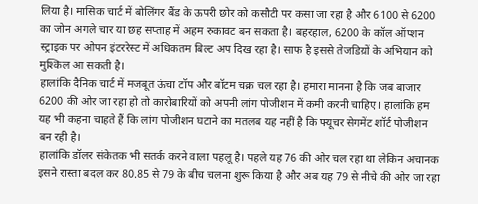लिया है। मासिक चार्ट में बोलिंगर बैंड के ऊपरी छोर को कसौटी पर कसा जा रहा है और 6100 से 6200 का जोन अगले चार या छह सप्ताह में अहम रुकावट बन सकता है। बहरहाल, 6200 के कॉल ऑप्शन स्ट्राइक पर ओपन इंटररेस्ट में अधिकतम बिल्ट अप दिख रहा है। साफ है इससे तेजडिय़ों के अभियान को मुश्किल आ सकती है।
हालांकि दैनिक चार्ट में मजबूत ऊंचा टॉप और बॉटम चक्र चल रहा है। हमारा मानना है कि जब बाजार 6200 की ओर जा रहा हो तो कारोबारियों को अपनी लांग पोजीशन में कमी करनी चाहिए। हालांकि हम यह भी कहना चाहते हैं कि लांग पोजीशन घटाने का मतलब यह नहीं है कि फ्यूचर सेगमेंट शॉर्ट पोजीशन बन रही है।
हालांकि डॉलर संकेतक भी सतर्क करने वाला पहलू है। पहले यह 76 की ओर चल रहा था लेकिन अचानक इसने रास्ता बदल कर 80.85 से 79 के बीच चलना शुरू किया है और अब यह 79 से नीचे की ओर जा रहा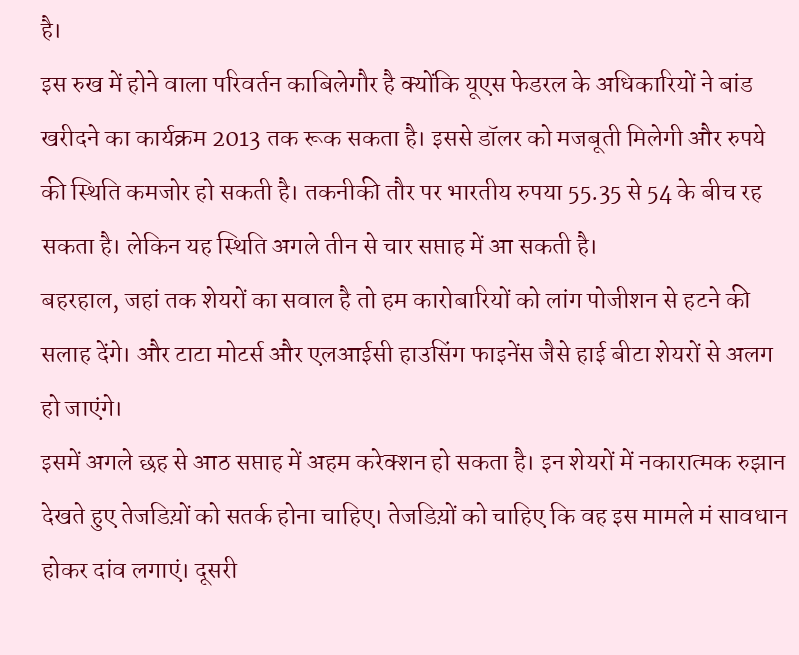है।
इस रुख में होने वाला परिवर्तन काबिलेगौर है क्योंकि यूएस फेडरल के अधिकारियों ने बांड खरीदने का कार्यक्रम 2013 तक रूक सकता है। इससे डॉलर को मजबूती मिलेगी और रुपये की स्थिति कमजोर हो सकती है। तकनीकी तौर पर भारतीय रुपया 55.35 से 54 के बीच रह सकता है। लेकिन यह स्थिति अगले तीन से चार सप्ताह में आ सकती है।
बहरहाल, जहां तक शेयरों का सवाल है तो हम कारोबारियों को लांग पोजीशन से हटने की सलाह देंगे। और टाटा मोटर्स और एलआईसी हाउसिंग फाइनेंस जैसे हाई बीटा शेयरों से अलग हो जाएंगे।
इसमें अगले छह से आठ सप्ताह में अहम करेक्शन हो सकता है। इन शेयरों में नकारात्मक रुझान देखते हुए तेजडिय़ों को सतर्क होना चाहिए। तेजडिय़ों को चाहिए कि वह इस मामले मं सावधान होकर दांव लगाएं। दूसरी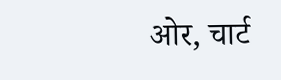ओर, चार्ट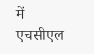में एचसीएल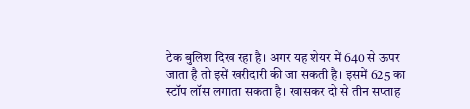टेक बुलिश दिख रहा है। अगर यह शेयर में 640 से ऊपर जाता है तो इसें खरीदारी की जा सकती है। इसमें 625 का स्टॉप लॉस लगाता सकता है। खासकर दो से तीन सप्ताह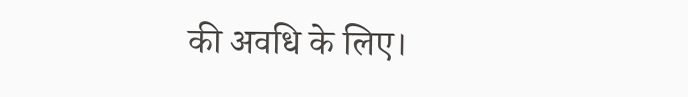की अवधि के लिए।